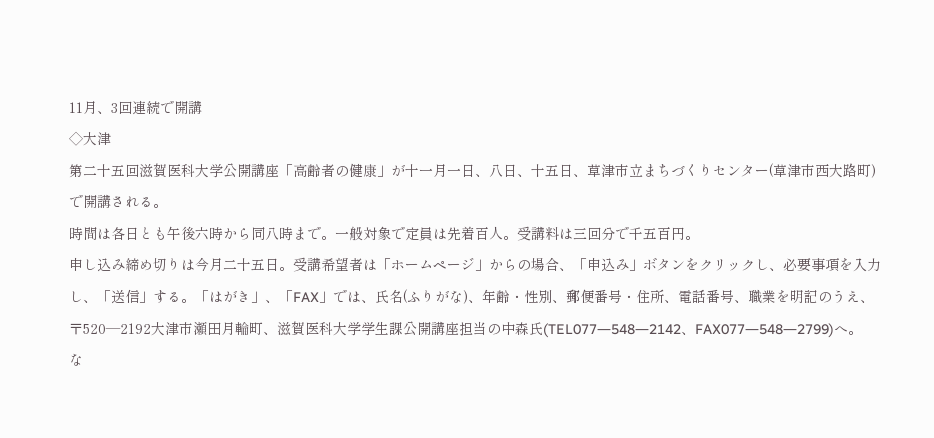11月、3回連続で開講
◇大津
第二十五回滋賀医科大学公開講座「高齢者の健康」が十一月一日、八日、十五日、草津市立まちづくりセンター(草津市西大路町)で開講される。
時間は各日とも午後六時から同八時まで。一般対象で定員は先着百人。受講料は三回分で千五百円。
申し込み締め切りは今月二十五日。受講希望者は「ホームページ」からの場合、「申込み」ボタンをクリックし、必要事項を入力し、「送信」する。「はがき」、「FAX」では、氏名(ふりがな)、年齢・性別、郵便番号・住所、電話番号、職業を明記のうえ、〒520―2192大津市瀬田月輪町、滋賀医科大学学生課公開講座担当の中森氏(TEL077―548―2142、FAX077―548―2799)へ。
な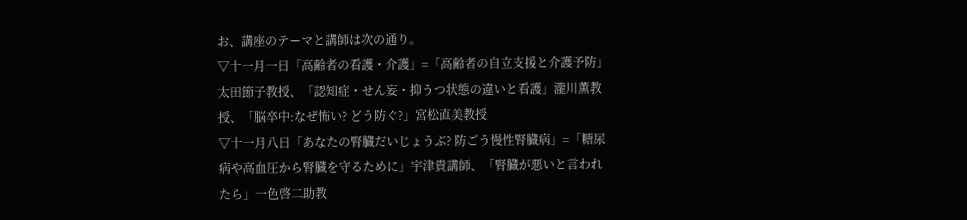お、講座のテーマと講師は次の通り。
▽十一月一日「高齢者の看護・介護」=「高齢者の自立支援と介護予防」太田節子教授、「認知症・せん妄・抑うつ状態の違いと看護」瀧川薫教授、「脳卒中:なぜ怖い? どう防ぐ?」宮松直美教授
▽十一月八日「あなたの腎臓だいじょうぶ? 防ごう慢性腎臓病」=「糖尿病や高血圧から腎臓を守るために」宇津貴講師、「腎臓が悪いと言われたら」一色啓二助教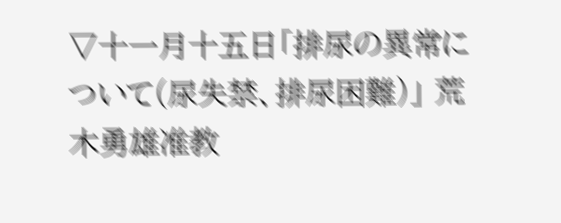▽十一月十五日「排尿の異常について(尿失禁、排尿困難)」 荒木勇雄准教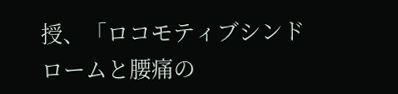授、「ロコモティブシンドロームと腰痛の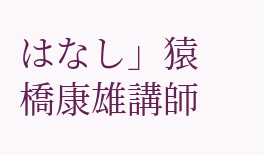はなし」猿橋康雄講師